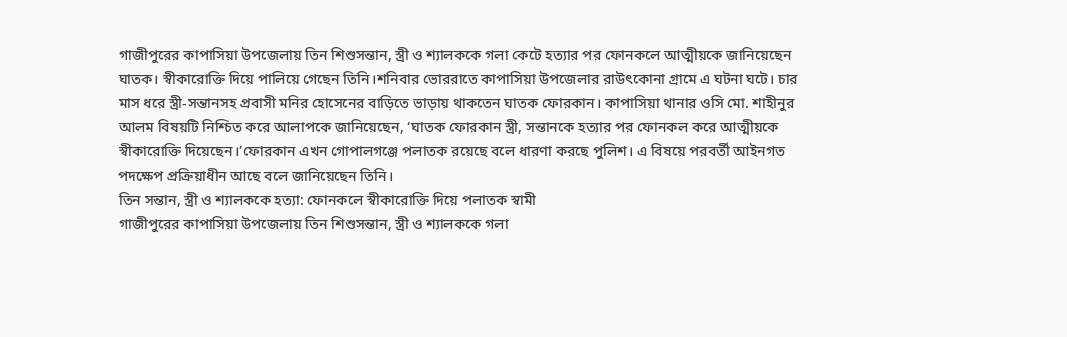গাজীপুরের কাপাসিয়া উপজেলায় তিন শিশুসন্তান, স্ত্রী ও শ্যালককে গলা কেটে হত্যার পর ফোনকলে আত্মীয়কে জানিয়েছেন ঘাতক। স্বীকারোক্তি দিয়ে পালিয়ে গেছেন তিনি।শনিবার ভোররাতে কাপাসিয়া উপজেলার রাউৎকোনা গ্রামে এ ঘটনা ঘটে। চার মাস ধরে স্ত্রী-সন্তানসহ প্রবাসী মনির হোসেনের বাড়িতে ভাড়ায় থাকতেন ঘাতক ফোরকান। কাপাসিয়া থানার ওসি মো. শাহীনুর আলম বিষয়টি নিশ্চিত করে আলাপকে জানিয়েছেন, ‘ঘাতক ফোরকান স্ত্রী, সন্তানকে হত্যার পর ফোনকল করে আত্মীয়কে স্বীকারোক্তি দিয়েছেন।’ফোরকান এখন গোপালগঞ্জে পলাতক রয়েছে বলে ধারণা করছে পুলিশ। এ বিষয়ে পরবর্তী আইনগত পদক্ষেপ প্রক্রিয়াধীন আছে বলে জানিয়েছেন তিনি।
তিন সন্তান, স্ত্রী ও শ্যালককে হত্যা: ফোনকলে স্বীকারোক্তি দিয়ে পলাতক স্বামী
গাজীপুরের কাপাসিয়া উপজেলায় তিন শিশুসন্তান, স্ত্রী ও শ্যালককে গলা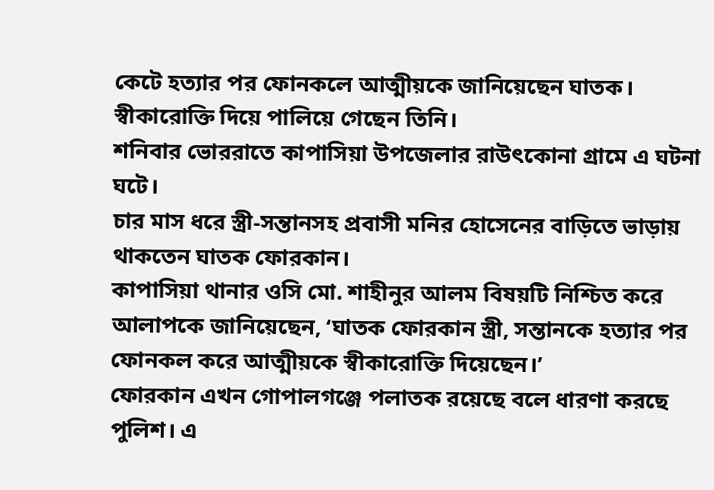কেটে হত্যার পর ফোনকলে আত্মীয়কে জানিয়েছেন ঘাতক। স্বীকারোক্তি দিয়ে পালিয়ে গেছেন তিনি।
শনিবার ভোররাতে কাপাসিয়া উপজেলার রাউৎকোনা গ্রামে এ ঘটনা ঘটে।
চার মাস ধরে স্ত্রী-সন্তানসহ প্রবাসী মনির হোসেনের বাড়িতে ভাড়ায় থাকতেন ঘাতক ফোরকান।
কাপাসিয়া থানার ওসি মো. শাহীনুর আলম বিষয়টি নিশ্চিত করে আলাপকে জানিয়েছেন, ‘ঘাতক ফোরকান স্ত্রী, সন্তানকে হত্যার পর ফোনকল করে আত্মীয়কে স্বীকারোক্তি দিয়েছেন।’
ফোরকান এখন গোপালগঞ্জে পলাতক রয়েছে বলে ধারণা করছে পুলিশ। এ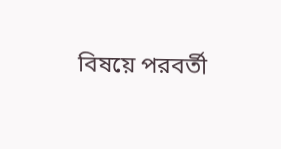বিষয়ে পরবর্তী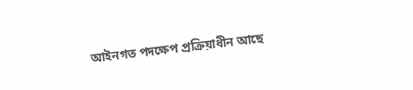আইনগত পদক্ষেপ প্রক্রিয়াধীন আছে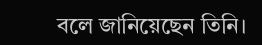বলে জানিয়েছেন তিনি।